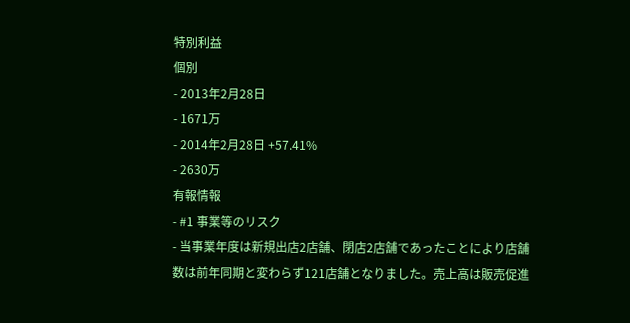特別利益
個別
- 2013年2月28日
- 1671万
- 2014年2月28日 +57.41%
- 2630万
有報情報
- #1 事業等のリスク
- 当事業年度は新規出店2店舗、閉店2店舗であったことにより店舗数は前年同期と変わらず121店舗となりました。売上高は販売促進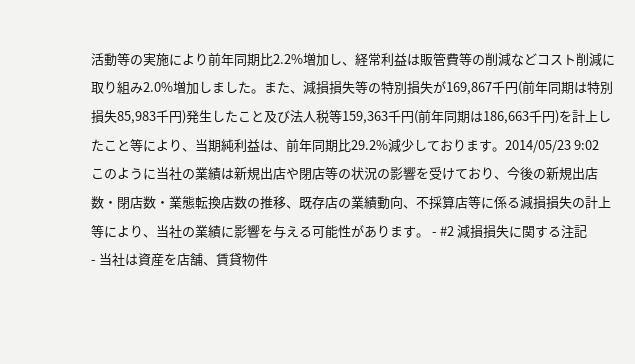活動等の実施により前年同期比2.2%増加し、経常利益は販管費等の削減などコスト削減に取り組み2.0%増加しました。また、減損損失等の特別損失が169,867千円(前年同期は特別損失85,983千円)発生したこと及び法人税等159,363千円(前年同期は186,663千円)を計上したこと等により、当期純利益は、前年同期比29.2%減少しております。2014/05/23 9:02
このように当社の業績は新規出店や閉店等の状況の影響を受けており、今後の新規出店数・閉店数・業態転換店数の推移、既存店の業績動向、不採算店等に係る減損損失の計上等により、当社の業績に影響を与える可能性があります。 - #2 減損損失に関する注記
- 当社は資産を店舗、賃貸物件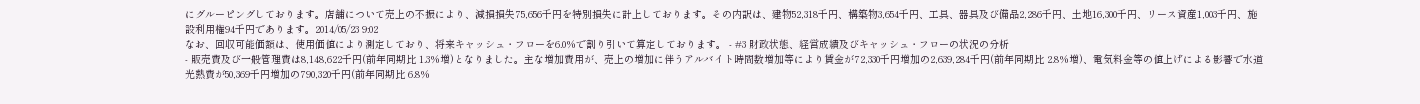にグルーピングしております。店舗について売上の不振により、減損損失75,656千円を特別損失に計上しております。その内訳は、建物52,318千円、構築物3,654千円、工具、器具及び備品2,286千円、土地16,300千円、リース資産1,003千円、施設利用権94千円であります。2014/05/23 9:02
なお、回収可能価額は、使用価値により測定しており、将来キャッシュ・フローを6.0%で割り引いて算定しております。 - #3 財政状態、経営成績及びキャッシュ・フローの状況の分析
- 販売費及び一般管理費は8,148,622千円(前年同期比 1.3%増)となりました。主な増加費用が、売上の増加に伴うアルバイト時間数増加等により賃金が72,330千円増加の2,639,284千円(前年同期比 2.8%増)、電気料金等の値上げによる影響で水道光熱費が50,369千円増加の790,320千円(前年同期比 6.8%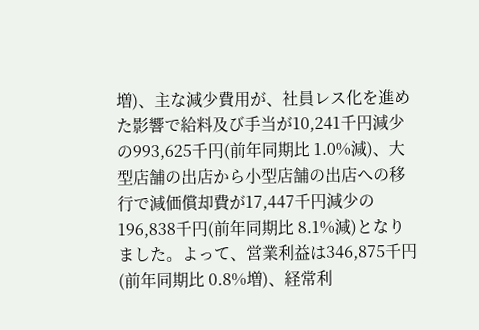増)、主な減少費用が、社員レス化を進めた影響で給料及び手当が10,241千円減少の993,625千円(前年同期比 1.0%減)、大型店舗の出店から小型店舗の出店への移行で減価償却費が17,447千円減少の196,838千円(前年同期比 8.1%減)となりました。よって、営業利益は346,875千円(前年同期比 0.8%増)、経常利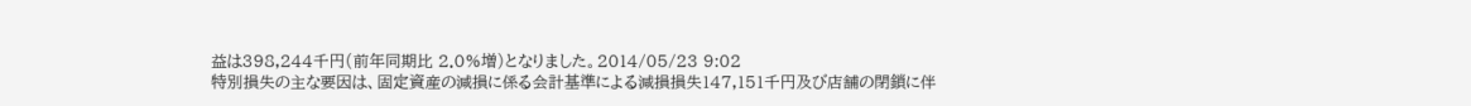益は398,244千円(前年同期比 2.0%増)となりました。2014/05/23 9:02
特別損失の主な要因は、固定資産の減損に係る会計基準による減損損失147,151千円及び店舗の閉鎖に伴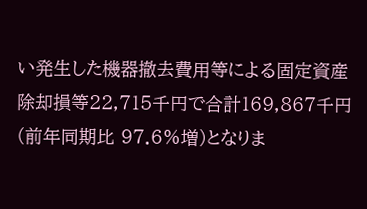い発生した機器撤去費用等による固定資産除却損等22,715千円で合計169,867千円(前年同期比 97.6%増)となりま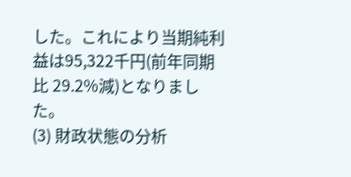した。これにより当期純利益は95,322千円(前年同期比 29.2%減)となりました。
(3) 財政状態の分析